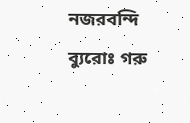নজরবন্দি ব্যুরোঃ গরু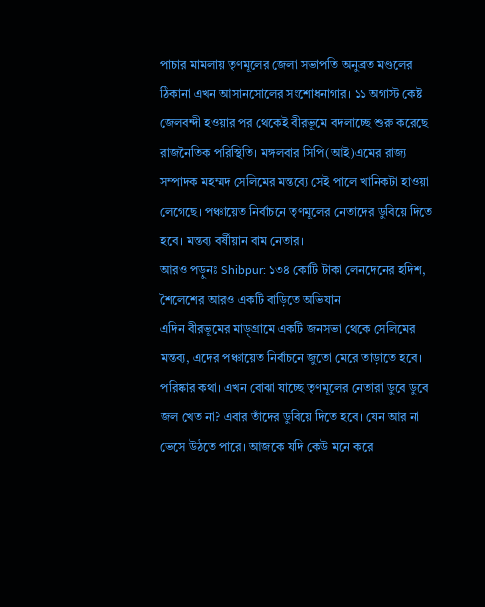পাচার মামলায় তৃণমূলের জেলা সভাপতি অনুব্রত মণ্ডলের ঠিকানা এখন আসানসোলের সংশোধনাগার। ১১ অগাস্ট কেষ্ট জেলবন্দী হওয়ার পর থেকেই বীরভূমে বদলাচ্ছে শুরু করেছে রাজনৈতিক পরিস্থিতি। মঙ্গলবার সিপি(আই)এমের রাজ্য সম্পাদক মহম্মদ সেলিমের মন্তব্যে সেই পালে খানিকটা হাওয়া লেগেছে। পঞ্চায়েত নির্বাচনে তৃণমূলের নেতাদের ডুবিয়ে দিতে হবে। মন্তব্য বর্ষীয়ান বাম নেতার।
আরও পড়ুনঃ Shibpur: ১৩৪ কোটি টাকা লেনদেনের হদিশ, শৈলেশের আরও একটি বাড়িতে অভিযান
এদিন বীরভূমের মাড়্গ্রামে একটি জনসভা থেকে সেলিমের মন্তব্য, এদের পঞ্চায়েত নির্বাচনে জুতো মেরে তাড়াতে হবে। পরিষ্কার কথা। এখন বোঝা যাচ্ছে তৃণমূলের নেতারা ডুবে ডুবে জল খেত না? এবার তাঁদের ডুবিয়ে দিতে হবে। যেন আর না ভেসে উঠতে পারে। আজকে যদি কেউ মনে করে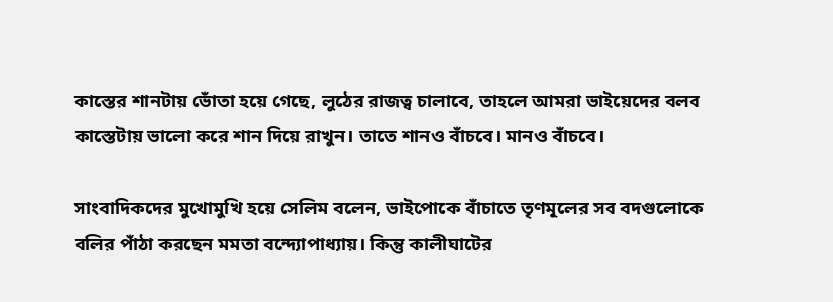কাস্তের শানটায় ভোঁতা হয়ে গেছে, লুঠের রাজত্ব চালাবে, তাহলে আমরা ভাইয়েদের বলব কাস্তেটায় ভালো করে শান দিয়ে রাখুন। তাতে শানও বাঁচবে। মানও বাঁচবে।

সাংবাদিকদের মুখোমুখি হয়ে সেলিম বলেন, ভাইপোকে বাঁচাতে তৃণমূলের সব বদগুলোকে বলির পাঁঠা করছেন মমতা বন্দ্যোপাধ্যায়। কিন্তু কালীঘাটের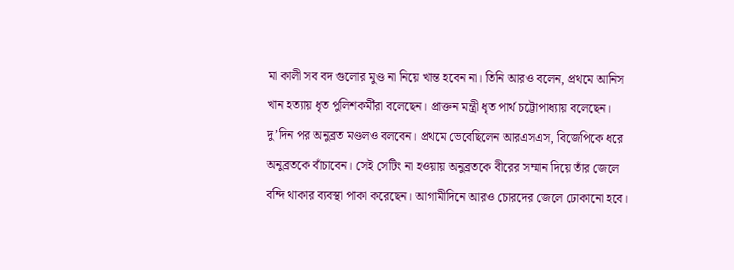মা কালী সব বদ গুলোর মুণ্ড না নিয়ে খান্ত হবেন না। তিনি আরও বলেন, প্রথমে আনিস খান হত্যায় ধৃত পুলিশকর্মীরা বলেছেন। প্রাক্তন মন্ত্রী ধৃত পার্থ চট্টোপাধ্যায় বলেছেন। দু’দিন পর অনুব্রত মণ্ডলও বলবেন। প্রথমে ভেবেছিলেন আরএসএস, বিজেপিকে ধরে অনুব্রতকে বাঁচাবেন। সেই সেটিং না হওয়ায় অনুব্রতকে বীরের সম্মান দিয়ে তাঁর জেলে বন্দি থাকার ব্যবস্থা পাকা করেছেন। আগামীদিনে আরও চোরদের জেলে ঢোকানো হবে।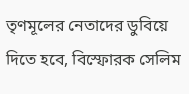তৃণমূলের নেতাদের ডুবিয়ে দিতে হবে, বিস্ফোরক সেলিম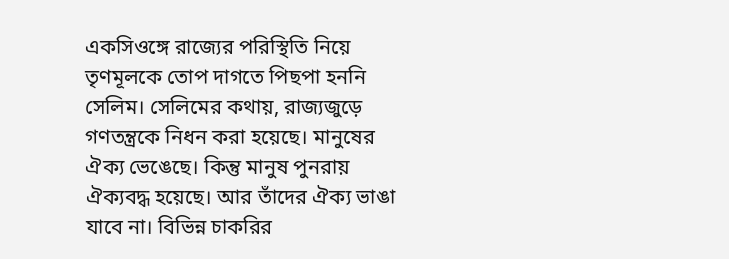একসিওঙ্গে রাজ্যের পরিস্থিতি নিয়ে তৃণমূলকে তোপ দাগতে পিছপা হননি সেলিম। সেলিমের কথায়, রাজ্যজুড়ে গণতন্ত্রকে নিধন করা হয়েছে। মানুষের ঐক্য ভেঙেছে। কিন্তু মানুষ পুনরায় ঐক্যবদ্ধ হয়েছে। আর তাঁদের ঐক্য ভাঙা যাবে না। বিভিন্ন চাকরির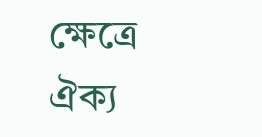ক্ষেত্রে ঐক্য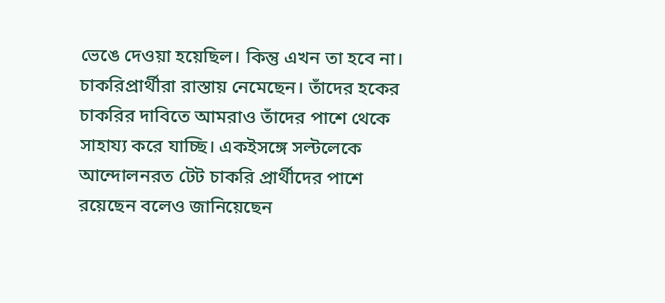ভেঙে দেওয়া হয়েছিল। কিন্তু এখন তা হবে না। চাকরিপ্রার্থীরা রাস্তায় নেমেছেন। তাঁদের হকের চাকরির দাবিতে আমরাও তাঁদের পাশে থেকে সাহায্য করে যাচ্ছি। একইসঙ্গে সল্টলেকে আন্দোলনরত টেট চাকরি প্রার্থীদের পাশে রয়েছেন বলেও জানিয়েছেন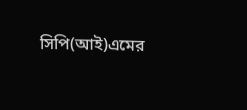সিপি(আই)এমের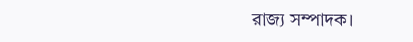রাজ্য সম্পাদক।